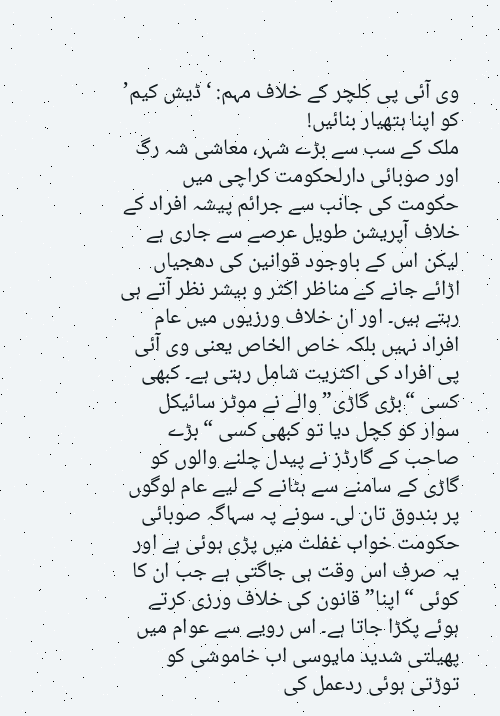وی آئی پی کلچر کے خلاف مہم: ‘ڈیش کیم’ کو اپنا ہتھیار بنائیں!
ملک کے سب سے بڑے شہر، معاشی شہ رگ اور صوبائی دارلحکومت کراچی میں حکومت کی جانب سے جرائم پیشہ افراد کے خلاف آپریشن طویل عرصے سے جاری ہے لیکن اس کے باوجود قوانین کی دھجیاں اڑائے جانے کے مناظر اکثر و بیشر نظر آتے ہی رہتے ہیں۔ اور ان خلاف ورزیوں میں عام افراد نہیں بلکہ خاص الخاص یعنی وی آئی پی افراد کی اکثریت شامل رہتی ہے۔ کبھی کسی “بڑی گاڑی” والے نے موٹر سائیکل سوار کو کچل دیا تو کبھی کسی “بڑے صاحب کے گارڈز نے پیدل چلنے والوں کو گاڑی کے سامنے سے ہٹانے کے لیے عام لوگوں پر بندوق تان لی۔ سونے پہ سہاگہ صوبائی حکومت خواب غفلت میں پڑی ہوئی ہے اور یہ صرف اس وقت ہی جاگتی ہے جب ان کا کوئی “اپنا” قانون کی خلاف ورزی کرتے ہوئے پکڑا جاتا ہے۔ اس رویے سے عوام میں پھیلتی شدید مایوسی اب خاموشی کو توڑتی ہوئی ردعمل کی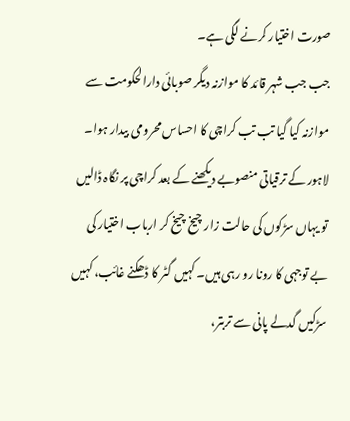صورت اختیار کرنے لگی ہے۔
جب جب شہر قائد کا موازنہ دیگر صوبائی دارالحکومت سے موازنہ کیا گیا تب تب کراچی کا احساس محرومی بیدار ہوا۔ لاہور کے ترقیاتی منصوبے دیکھنے کے بعد کراچی پر نگاہ ڈالیں تو یہاں سڑکوں کی حالت زار چیخ چیخ کر ارباب اختیار کی بے توجہی کا رونا رو رہی ہیں۔ کہیں گٹر کا ڈھکنے غائب، کہیں سڑکیں گدلے پانی سے تربتر،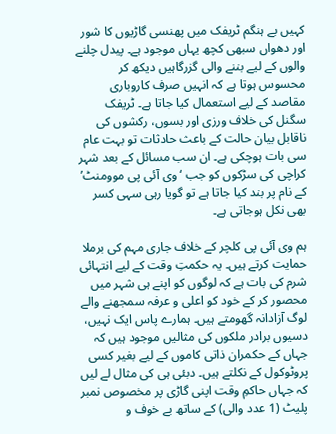کہیں بے ہنگم ٹریفک میں پھنسی گاڑیوں کا شور اور دھواں سبھی کچھ یہاں موجود ہے۔ پیدل چلنے والوں کے لیے بننے والی گزرگاہیں دیکھ کر محسوس ہوتا ہے کہ انہیں صرف کاروباری مقاصد کے لیے استعمال کیا جاتا ہے۔ ٹریفک سگنل کی خلاف ورزی اور بسوں، رکشوں کی ناقابل بیان حالت کے باعث حادثات تو بہت عام سی بات ہوچکی ہے۔ ان سب مسائل کے بعد شہر کراچی کی سڑکوں کو جب ‘وی آئی پی موومنٹ’ کے نام پر بند کیا جاتا ہے تو گویا رہی سہی کسر بھی نکل ہوجاتی ہے۔

ہم وی آئی پی کلچر کے خلاف جاری مہم کی برملا حمایت کرتے ہیں۔ یہ حکمتِ وقت کے لیے انتہائی شرم کی بات ہے کہ لوگوں کو اپنے ہی شہر میں محصور کر کے خود کو اعلی و عرفہ سمجھنے والے لوگ آزادانہ گھومتے ہیں۔ ہمارے پاس ایک نہیں، دسیوں برادر ملکوں کی مثالیں موجود ہیں کہ جہاں کے حکمران ذاتی کاموں کے لیے بغیر کسی پروٹوکول کے نکلتے ہیں۔ دبئی ہی کی مثال لے لیں کہ جہاں حاکمِ وقت اپنی گاڑی پر مخصوص نمبر پلیٹ (1 عدد والی) کے ساتھ بے خوف و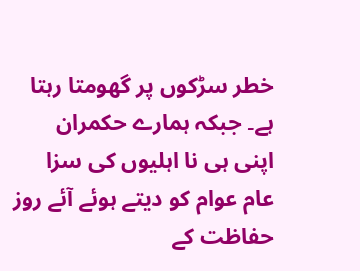خطر سڑکوں پر گھومتا رہتا ہے۔ جبکہ ہمارے حکمران اپنی ہی نا اہلیوں کی سزا عام عوام کو دیتے ہوئے آئے روز حفاظت کے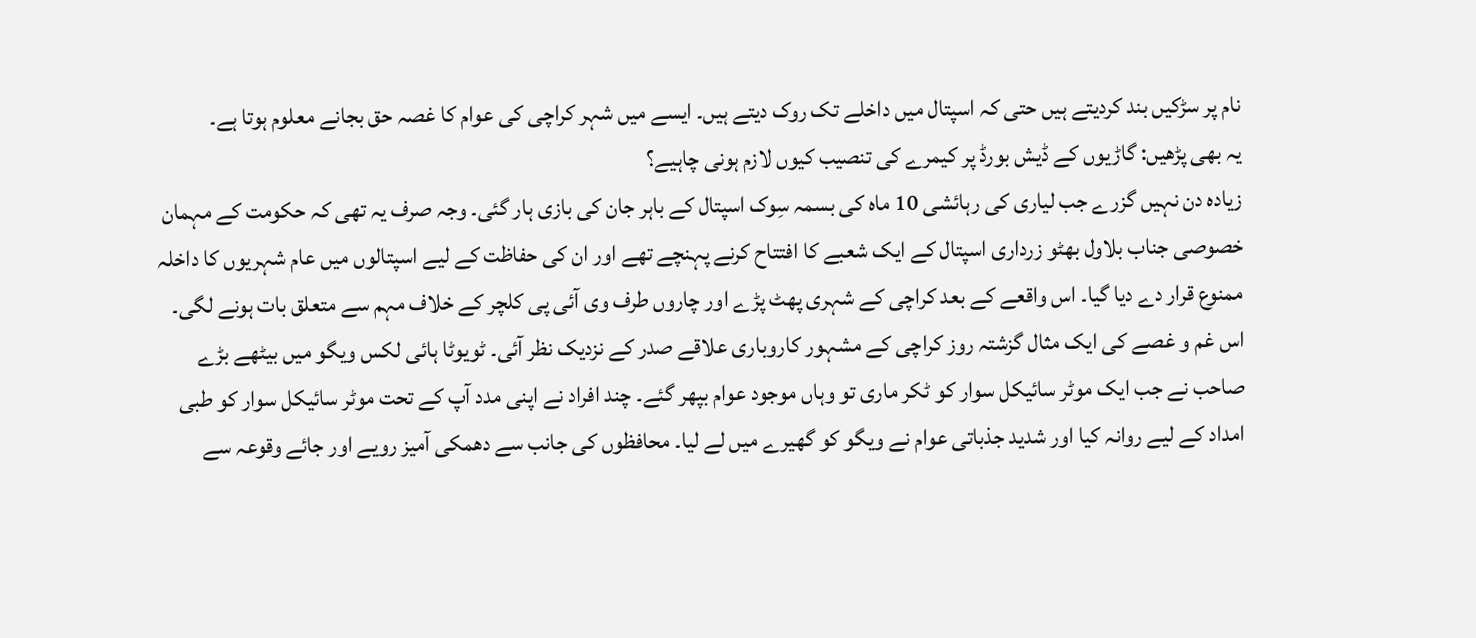نام پر سڑکیں بند کردیتے ہیں حتی کہ اسپتال میں داخلے تک روک دیتے ہیں۔ ایسے میں شہر کراچی کی عوام کا غصہ حق بجانے معلوم ہوتا ہے۔
یہ بھی پڑھیں: گاڑیوں کے ڈیش بورڈ پر کیمرے کی تنصیب کیوں لازم ہونی چاہیے؟
زیادہ دن نہیں گزرے جب لیاری کی رہائشی 10 ماہ کی بسمہ سِوک اسپتال کے باہر جان کی بازی ہار گئی۔ وجہ صرف یہ تھی کہ حکومت کے مہمان خصوصی جناب بلاول بھٹو زرداری اسپتال کے ایک شعبے کا افتتاح کرنے پہنچے تھے اور ان کی حفاظت کے لیے اسپتالوں میں عام شہریوں کا داخلہ ممنوع قرار دے دیا گیا۔ اس واقعے کے بعد کراچی کے شہری پھٹ پڑے اور چاروں طرف وی آئی پی کلچر کے خلاف مہم سے متعلق بات ہونے لگی۔
اس غم و غصے کی ایک مثال گزشتہ روز کراچی کے مشہور کاروباری علاقے صدر کے نزدیک نظر آئی۔ ٹویوٹا ہائی لکس ویگو میں بیٹھے بڑے صاحب نے جب ایک موٹر سائیکل سوار کو ٹکر ماری تو وہاں موجود عوام بپھر گئے۔ چند افراد نے اپنی مدد آپ کے تحت موٹر سائیکل سوار کو طبی امداد کے لیے روانہ کیا اور شدید جذباتی عوام نے ویگو کو گھیرے میں لے لیا۔ محافظوں کی جانب سے دھمکی آمیز رویے اور جائے وقوعہ سے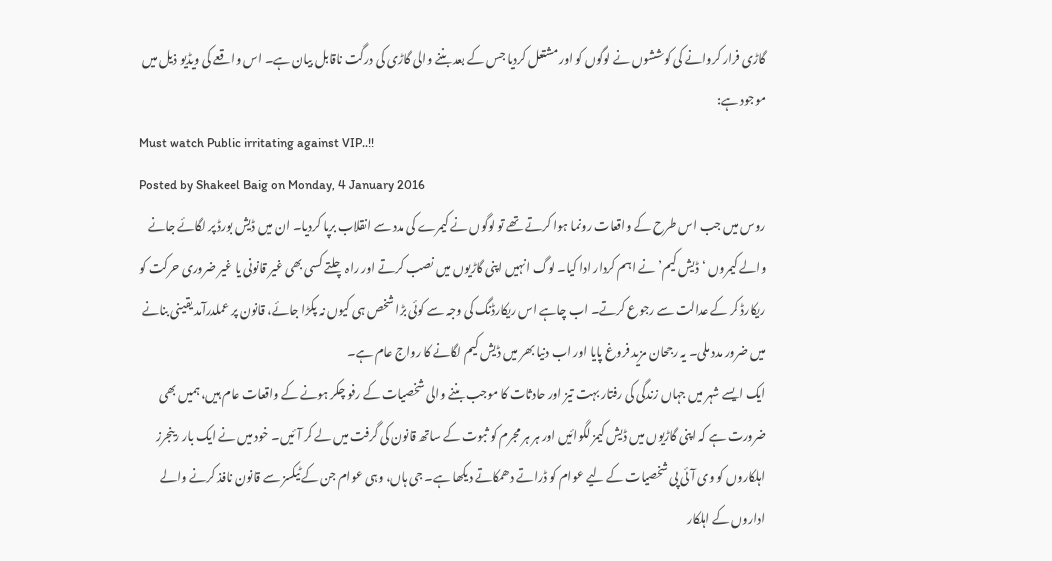گاڑی فرار کروانے کی کوششوں نے لوگوں کو اور مشتعل کردیا جس کے بعد بننے والی گاڑی کی درگت ناقابل بیان ہے۔ اس واقعے کی ویڈیو ذیل میں موجود ہے:
Must watch Public irritating against VIP..!!
Posted by Shakeel Baig on Monday, 4 January 2016
روس میں جب اس طرح کے واقعات رونما ہوا کرتے تھے تو لوگوں نے کیمرے کی مدد سے انقلاب برپا کردیا۔ ان میں ڈیش بورڈ پر لگائے جانے والے کیمروں ‘ڈیش کیم’ نے اہم کردار ادا کیا۔ لوگ انہیں اپنی گاڑیوں میں نصب کرتے اور راہ چلتے کسی بھی غیر قانونی یا غیر ضروری حرکت کو ریکارڈ کر کے عدالت سے رجوع کرتے۔ اب چاہے اس ریکارڈنگ کی وجہ سے کوئی بڑا شخص ہی کیوں نہ پکڑا جائے، قانون پر عملدرآمد یقینی بنانے میں ضرور مدد ملی۔ یہ رجحان مزید فروغ پایا اور اب دنیا بھر میں ڈیش کیم لگانے کا رواج عام ہے۔
ایک ایسے شہر میں جہاں زندگی کی رفتار بہت تیز اور حادثات کا موجب بننے والی شخصیات کے رفو چکر ہونے کے واقعات عام ہیں، ہمیں بھی ضرورت ہے کہ اپنی گاڑیوں میں ڈیش کیمز لگوائیں اور ہر ہر مجرم کو ثبوت کے ساتھ قانون کی گرفت میں لے کر آئیں۔ خود میں نے ایک بار رینجرز اہلکاروں کو وی آئی پی شخصیات کے لیے عوام کو ڈراتے دھمکاتے دیکھا ہے۔ جی ہاں، وہی عوام جن کے ٹیکسز سے قانون نافذ کرنے والے اداروں کے اہلکار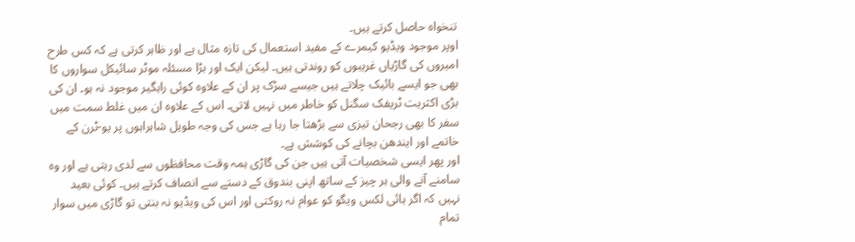تنخواہ حاصل کرتے ہیں۔
اوپر موجود ویڈیو کیمرے کے مفید استعمال کی تازہ مثال ہے اور ظاہر کرتی ہے کہ کس طرح امیروں کی گاڑیاں غریبوں کو روندتی ہیں۔ لیکن ایک اور بڑا مسئلہ موٹر سائیکل سواروں کا بھی جو ایسے بائیک چلاتے ہیں جیسے سڑک پر ان کے علاوہ کوئی راہگیر موجود نہ ہو۔ ان کی بڑی اکثریت ٹریفک سگنل کو خاطر میں نہیں لاتی۔ اس کے علاوہ ان میں غلط سمت میں سفر کا بھی رجحان تیزی سے بڑھتا جا رہا ہے جس کی وجہ طویل شاہراہوں پر یو-ٹرن کے خاتمے اور ایندھن بچانے کی کوشش ہے۔
اور پھر ایسی شخصیات آتی ہیں جن کی گاڑی ہمہ وقت محافظوں سے لدی رہتی ہے اور وہ سامنے آنے والی ہر چیز کے ساتھ اپنی بندوق کے دستے سے انصاف کرتے ہیں۔ کوئی بعید نہیں کہ اگر ہائی لکس ویگو کو عوام نہ روکتی اور اس کی ویڈیو نہ بنتی تو گاڑی میں سوار تمام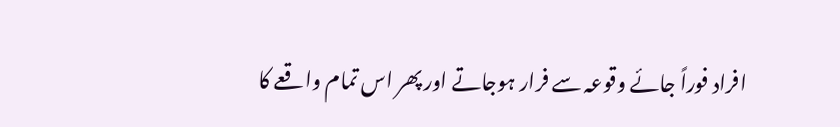افراد فوراً جائے وقوعہ سے فرار ہوجاتے اور پھر اس تمام واقعے کا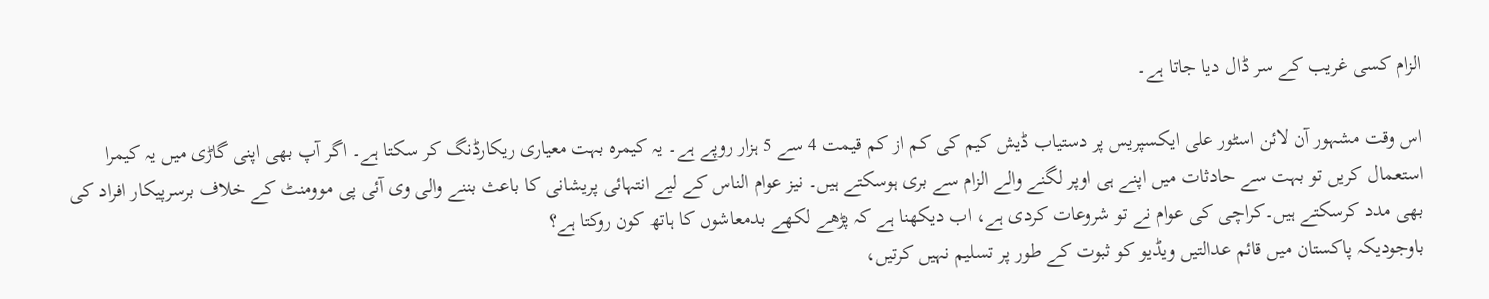الزام کسی غریب کے سر ڈال دیا جاتا ہے۔

اس وقت مشہور آن لائن اسٹور علی ایکسپریس پر دستیاب ڈیش کیم کی کم از کم قیمت 4 سے 5 ہزار روپے ہے۔ یہ کیمرہ بہت معیاری ریکارڈنگ کر سکتا ہے۔ اگر آپ بھی اپنی گاڑی میں یہ کیمرا استعمال کریں تو بہت سے حادثات میں اپنے ہی اوپر لگنے والے الزام سے بری ہوسکتے ہیں۔ نیز عوام الناس کے لیے انتہائی پریشانی کا باعث بننے والی وی آئی پی موومنٹ کے خلاف برسرپیکار افراد کی بھی مدد کرسکتے ہیں۔کراچی کی عوام نے تو شروعات کردی ہے، اب دیکھنا ہے کہ پڑھے لکھے بدمعاشوں کا ہاتھ کون روکتا ہے؟
باوجودیکہ پاکستان میں قائم عدالتیں ویڈیو کو ثبوت کے طور پر تسلیم نہیں کرتیں،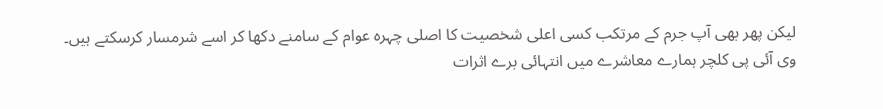لیکن پھر بھی آپ جرم کے مرتکب کسی اعلی شخصیت کا اصلی چہرہ عوام کے سامنے دکھا کر اسے شرمسار کرسکتے ہیں۔
وی آئی پی کلچر ہمارے معاشرے میں انتہائی برے اثرات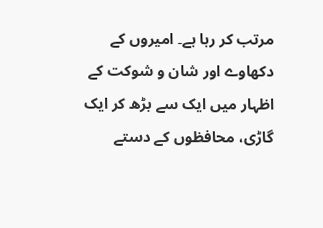مرتب کر رہا ہے۔ امیروں کے دکھاوے اور شان و شوکت کے اظہار میں ایک سے بڑھ کر ایک گاڑی، محافظوں کے دستے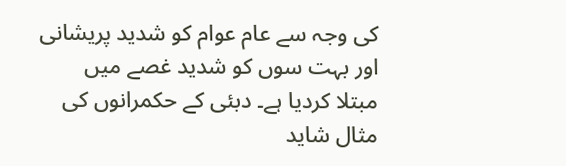کی وجہ سے عام عوام کو شدید پریشانی اور بہت سوں کو شدید غصے میں مبتلا کردیا ہے۔ دبئی کے حکمرانوں کی مثال شاید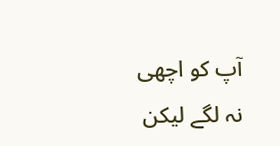آپ کو اچھی نہ لگے لیکن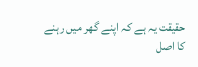حقیقت یہ ہے کہ اپنے گھر میں رہنے کا اصل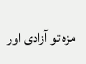مزہ تو آزادی اور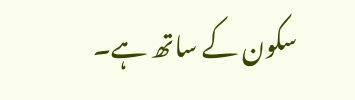سکون کے ساتھ ہے۔